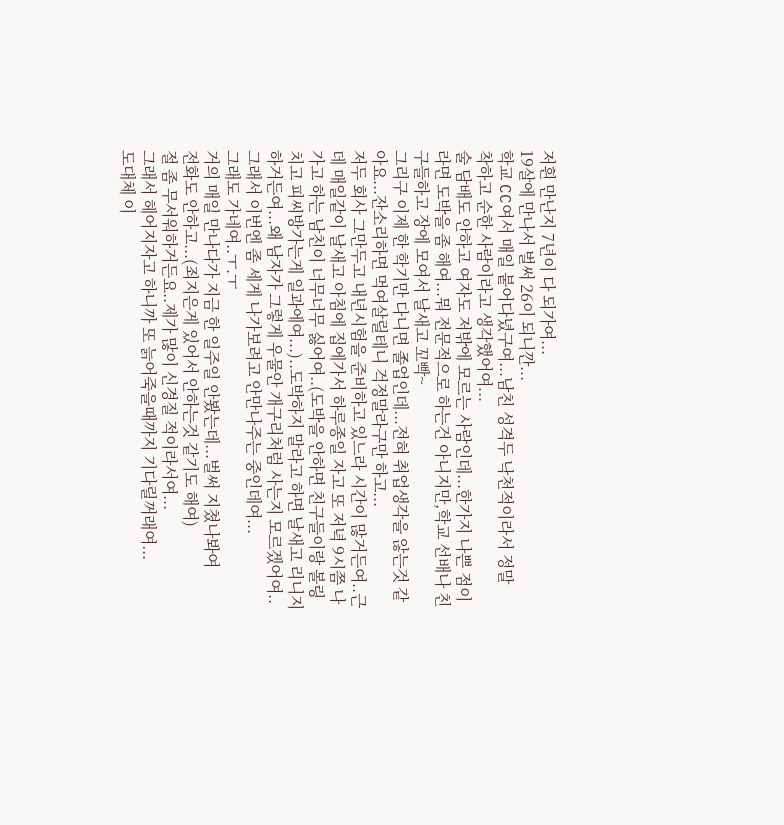저흰 만난지 7년이 다 되가여...
19살에 만나서 벌써 26이 되니깐...
학교 CC여서 매일 붙어다녔구여...남친 성격두 낙천적이라서 정말
착하고 순한 사람이라고 생각했어여...
술 담배도 안하고 여자도 저밖에 모르는 사람인데...한가지 나쁜 점이라면 도박을 좀 해여...뭐 전문적으로 하는건 아니지만,학교 선배나 친구들하고 장에 모여서 날새고 꼬빡~
그리구 이제 한 학기만 다니면 졸업인데...전혀 취업생각을 않는것 같아요...잔소리하면 먹여살릴테니 걱정말라구만 하고...
저두 회사 그만두고 내년시험을 준비하고 있느라 시간이 많거든여..근데 매일같이 날새고 아침에 집에가서 하루종일 자고 또 저녁 9시쯤 나가고 하는 남친이 너무너무 싫어여..(도박을 안하면 친구들이랑 볼링치고 피씨방가는게 일과에여...)..도박하지 말라고 하면 날새고 리니지 하거든여...왜 남자가 그렇게 우물안 개구리처럼 사는지 모르겠어여..
그래서 이번엔 좀 세게 나가보려고 안만나주는 중인데여...
그래도 가네여..ㅜ.ㅜ
거의 매일 만나다가 지금 한 일주일 안봤는데...벌써 지쳤나봐여
전화도 안하고...(죄지은게 있어서 안하는것 같기도 해여)
절 좀 무서워하거든요..제가 많이 신경질 적이라서여...
그래서 헤어지자고 하니까 또 늙어죽을때까지 기다릴꺼래여...
도대체 이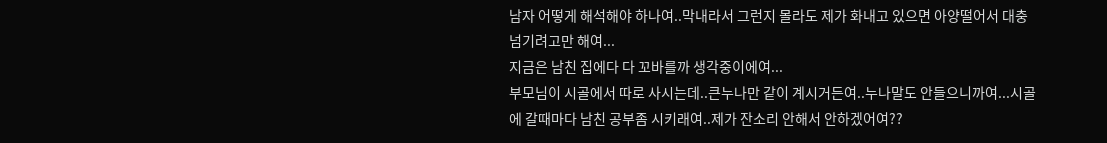남자 어떻게 해석해야 하나여..막내라서 그런지 몰라도 제가 화내고 있으면 아양떨어서 대충 넘기려고만 해여...
지금은 남친 집에다 다 꼬바를까 생각중이에여...
부모님이 시골에서 따로 사시는데..큰누나만 같이 계시거든여..누나말도 안들으니까여...시골에 갈때마다 남친 공부좀 시키래여..제가 잔소리 안해서 안하겠어여??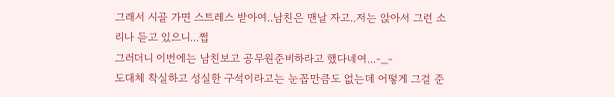그래서 시골 가면 스트레스 받아여..남친은 맨날 자고..저는 앉아서 그런 소리나 듣고 있으니...쩝
그러더니 이번에는 남친보고 공무원준비하라고 했다네여...-_-
도대체 착실하고 성실한 구석이라고는 눈꼽만큼도 없는데 어떻게 그걸 준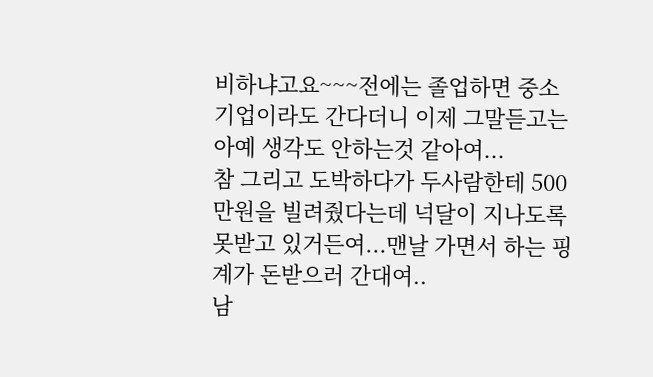비하냐고요~~~전에는 졸업하면 중소기업이라도 간다더니 이제 그말듣고는 아예 생각도 안하는것 같아여...
참 그리고 도박하다가 두사람한테 500만원을 빌려줬다는데 넉달이 지나도록 못받고 있거든여...맨날 가면서 하는 핑계가 돈받으러 간대여..
남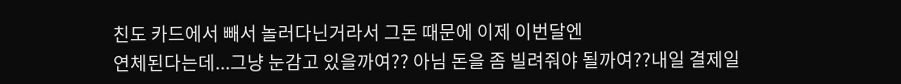친도 카드에서 빼서 놀러다닌거라서 그돈 때문에 이제 이번달엔
연체된다는데...그냥 눈감고 있을까여?? 아님 돈을 좀 빌려줘야 될까여??내일 결제일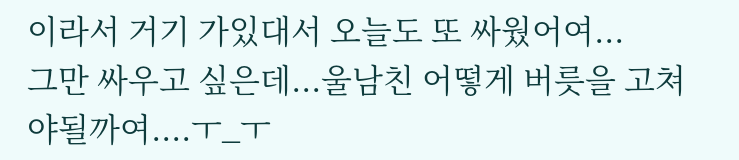이라서 거기 가있대서 오늘도 또 싸웠어여...
그만 싸우고 싶은데...울남친 어떻게 버릇을 고쳐야될까여....ㅜ_ㅜ